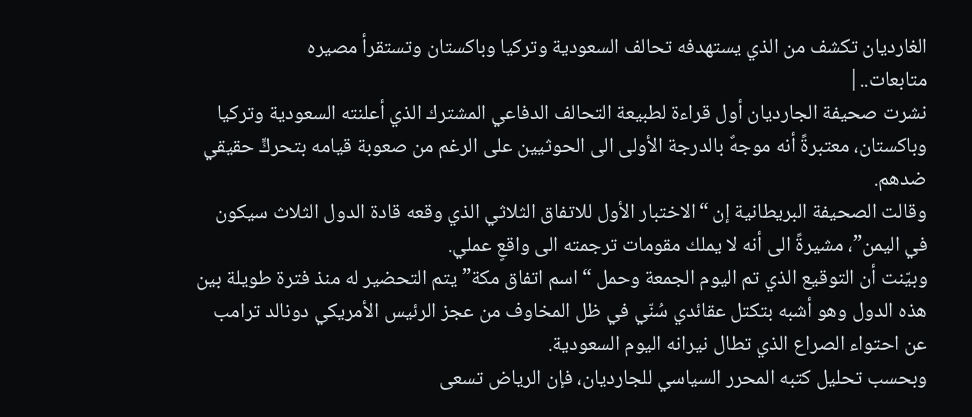الغارديان تكشف من الذي يستهدفه تحالف السعودية وتركيا وباكستان وتستقرأ مصيره
متابعات..|
نشرت صحيفة الجارديان أول قراءة لطبيعة التحالف الدفاعي المشترك الذي أعلنته السعودية وتركيا وباكستان، معتبرةً أنه موجهٌ بالدرجة الأولى الى الحوثيين على الرغم من صعوبة قيامه بتحركٍّ حقيقي ضدهم.
وقالت الصحيفة البريطانية إن “الاختبار الأول للاتفاق الثلاثي الذي وقعه قادة الدول الثلاث سيكون في اليمن”، مشيرةً الى أنه لا يملك مقومات ترجمته الى واقعٍ عملي.
وبيّنت أن التوقيع الذي تم اليوم الجمعة وحمل “اسم اتفاق مكة” يتم التحضير له منذ فترة طويلة بين هذه الدول وهو أشبه بتكتل عقائدي سُنّي في ظل المخاوف من عجز الرئيس الأمريكي دونالد ترامب عن احتواء الصراع الذي تطال نيرانه اليوم السعودية.
وبحسب تحليل كتبه المحرر السياسي للجارديان، فإن الرياض تسعى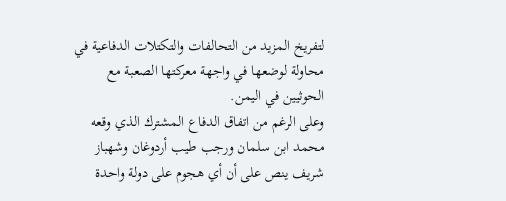لتفريخ المزيد من التحالفات والتكتلات الدفاعية في محاولة لوضعها في واجهة معركتها الصعبة مع الحوثيين في اليمن.
وعلى الرغم من اتفاق الدفاع المشترك الذي وقعه محمد ابن سلمان ورجب طيب أردوغان وشهباز شريف ينص على أن أي هجوم على دولة واحدة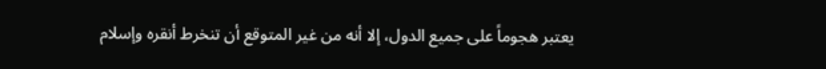يعتبر هجوماً على جميع الدول، إلا أنه من غير المتوقع أن تنخرط أنقره وإسلام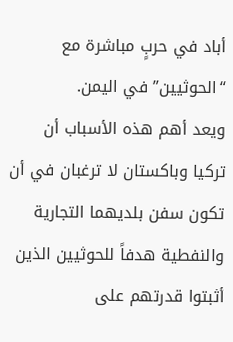أباد في حربٍ مباشرة مع “الحوثيين” في اليمن.
ويعد أهم هذه الأسباب أن تركيا وباكستان لا ترغبان في أن تكون سفن بلديهما التجارية والنفطية هدفاً للحوثيين الذين أثبتوا قدرتهم على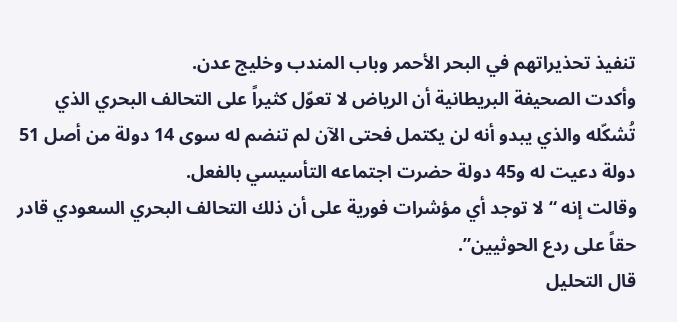تنفيذ تحذيراتهم في البحر الأحمر وباب المندب وخليج عدن.
وأكدت الصحيفة البريطانية أن الرياض لا تعوّل كثيراً على التحالف البحري الذي تُشكّله والذي يبدو أنه لن يكتمل فحتى الآن لم تنضم له سوى 14 دولة من أصل 51 دولة دعيت له و45 دولة حضرت اجتماعه التأسيسي بالفعل.
وقالت إنه “لا توجد أي مؤشرات فورية على أن ذلك التحالف البحري السعودي قادر حقاً على ردع الحوثيين”.
قال التحليل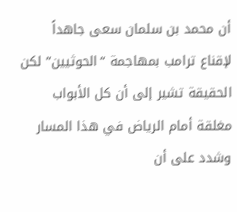أن محمد بن سلمان سعى جاهداً لإقناع ترامب بمهاجمة “الحوثيين” لكن الحقيقة تشير إلى أن كل الأبواب مغلقة أمام الرياض في هذا المسار
وشدد على أن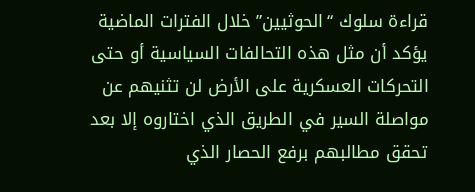قراءة سلوك “الحوثيين” خلال الفترات الماضية يؤكد أن مثل هذه التحالفات السياسية أو حتى التحركات العسكرية على الأرض لن تثنيهم عن مواصلة السير في الطريق الذي اختاروه إلا بعد تحقق مطالبهم برفع الحصار الذي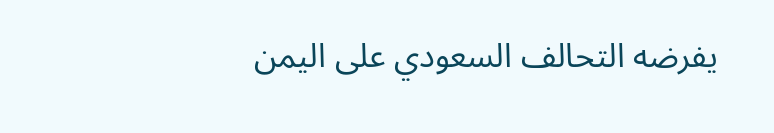يفرضه التحالف السعودي على اليمن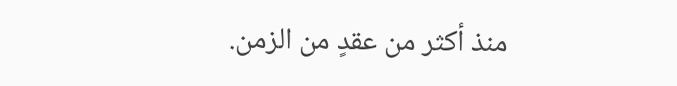منذ أكثر من عقدٍ من الزمن.